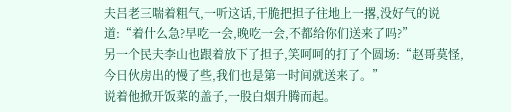夫吕老三喘着粗气,一听这话,干脆把担子往地上一撂,没好气的说道:“着什么急?早吃一会,晚吃一会,不都给你们送来了吗?”
另一个民夫李山也跟着放下了担子,笑呵呵的打了个圆场:“赵哥莫怪,今日伙房出的慢了些,我们也是第一时间就送来了。”
说着他掀开饭菜的盖子,一股白烟升腾而起。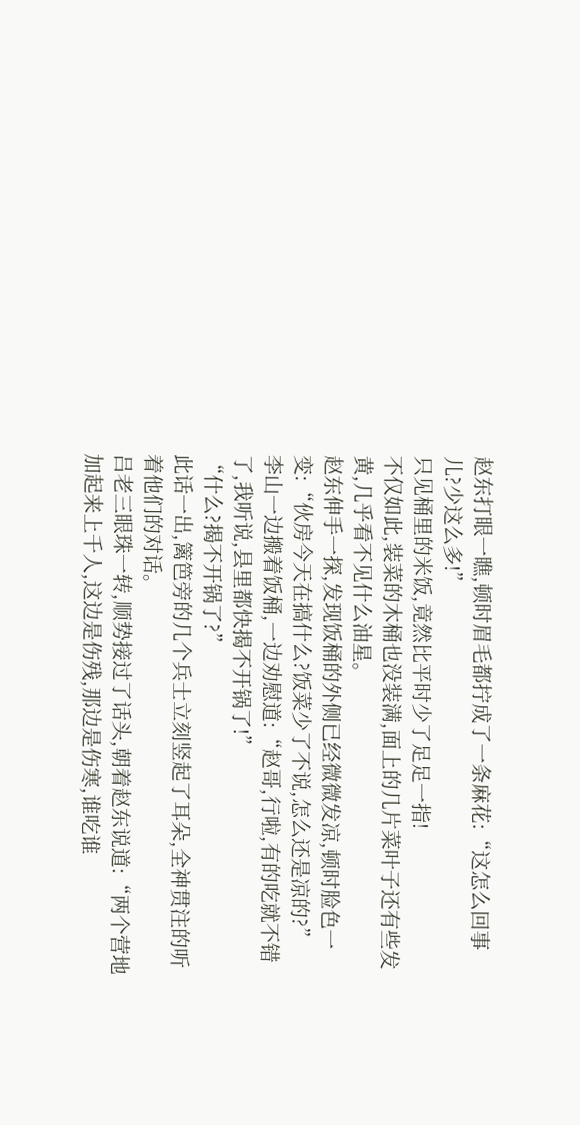赵东打眼一瞧,顿时眉毛都拧成了一条麻花:“这怎么回事儿?少这么多!”
只见桶里的米饭,竟然比平时少了足足一指!
不仅如此,装菜的木桶也没装满,面上的几片菜叶子还有些发黄,几乎看不见什么油星。
赵东伸手一探,发现饭桶的外侧已经微微发凉,顿时脸色一变:“伙房今天在搞什么?饭菜少了不说,怎么还是凉的?”
李山一边搬着饭桶,一边劝慰道:“赵哥,行啦,有的吃就不错了,我听说,县里都快揭不开锅了!”
“什么?揭不开锅了?”
此话一出,篱笆旁的几个兵士立刻竖起了耳朵,全神贯注的听着他们的对话。
吕老三眼珠一转,顺势接过了话头,朝着赵东说道:“两个营地加起来上千人,这边是伤残,那边是伤寒,谁吃谁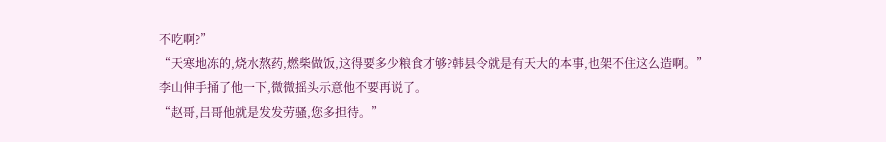不吃啊?”
“天寒地冻的,烧水熬药,燃柴做饭,这得要多少粮食才够?韩县令就是有天大的本事,也架不住这么造啊。”
李山伸手捅了他一下,微微摇头示意他不要再说了。
“赵哥,吕哥他就是发发劳骚,您多担待。”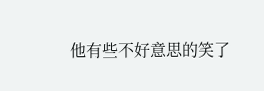他有些不好意思的笑了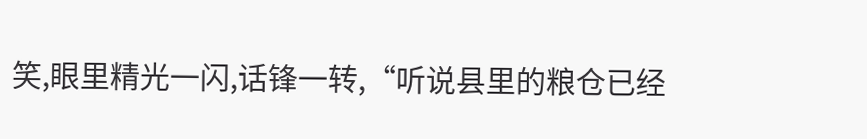笑,眼里精光一闪,话锋一转,“听说县里的粮仓已经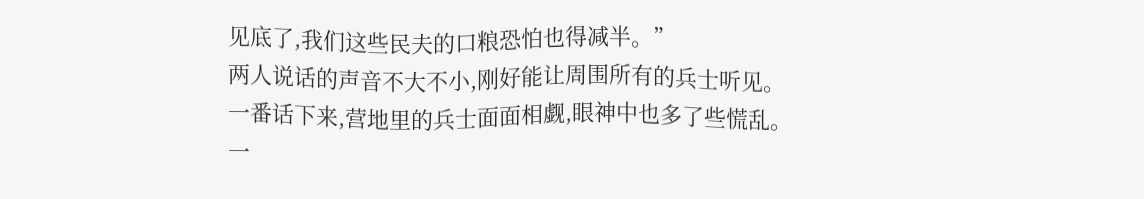见底了,我们这些民夫的口粮恐怕也得减半。”
两人说话的声音不大不小,刚好能让周围所有的兵士听见。
一番话下来,营地里的兵士面面相觑,眼神中也多了些慌乱。
一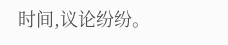时间,议论纷纷。